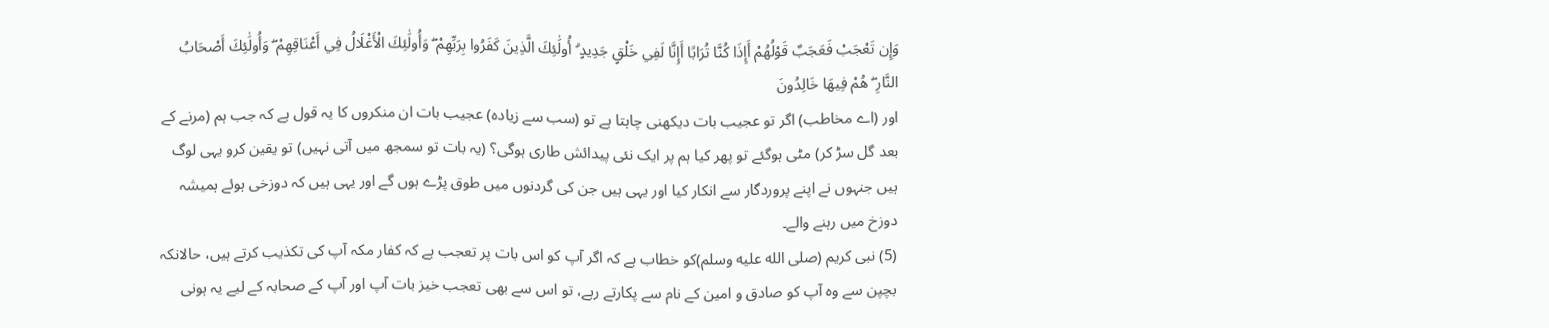وَإِن تَعْجَبْ فَعَجَبٌ قَوْلُهُمْ أَإِذَا كُنَّا تُرَابًا أَإِنَّا لَفِي خَلْقٍ جَدِيدٍ ۗ أُولَٰئِكَ الَّذِينَ كَفَرُوا بِرَبِّهِمْ ۖ وَأُولَٰئِكَ الْأَغْلَالُ فِي أَعْنَاقِهِمْ ۖ وَأُولَٰئِكَ أَصْحَابُ النَّارِ ۖ هُمْ فِيهَا خَالِدُونَ
اور (اے مخاطب) اگر تو عجیب بات دیکھنی چاہتا ہے تو (سب سے زیادہ) عجیب بات ان منکروں کا یہ قول ہے کہ جب ہم (مرنے کے بعد گل سڑ کر) مٹی ہوگئے تو پھر کیا ہم پر ایک نئی پیدائش طاری ہوگی؟ (یہ بات تو سمجھ میں آتی نہیں) تو یقین کرو یہی لوگ ہیں جنہوں نے اپنے پروردگار سے انکار کیا اور یہی ہیں جن کی گردنوں میں طوق پڑے ہوں گے اور یہی ہیں کہ دوزخی ہوئے ہمیشہ دوزخ میں رہنے والے۔
(5) نبی کریم (صلى الله عليه وسلم)کو خطاب ہے کہ اگر آپ کو اس بات پر تعجب ہے کہ کفار مکہ آپ کی تکذیب کرتے ہیں، حالانکہ بچپن سے وہ آپ کو صادق و امین کے نام سے پکارتے رہے، تو اس سے بھی تعجب خیز بات آپ اور آپ کے صحابہ کے لیے یہ ہونی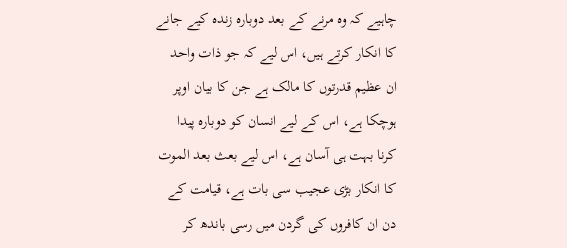چاہیے کہ وہ مرنے کے بعد دوبارہ زندہ کیے جانے کا انکار کرتے ہیں، اس لیے کہ جو ذات واحد ان عظیم قدرتوں کا مالک ہے جن کا بیان اوپر ہوچکا ہے، اس کے لیے انسان کو دوبارہ پیدا کرنا بہت ہی آسان ہے، اس لیے بعث بعد الموت کا انکار بڑی عجیب سی بات ہے، قیامت کے دن ان کافروں کی گردن میں رسی باندھ کر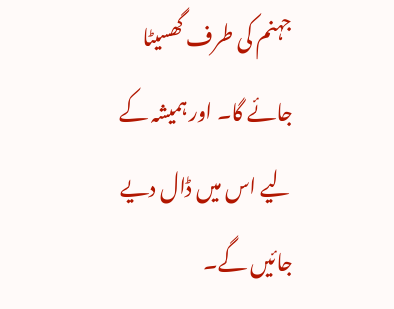جہنم کی طرف گھسیٹا جائے گا۔ اور ہمیشہ کے لیے اس میں ڈال دیے جائیں گے۔